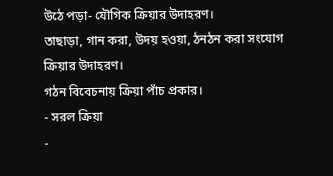উঠে পড়া- যৌগিক ক্রিয়ার উদাহরণ।
তাছাড়া, গান করা, উদয় হওয়া, ঠনঠন করা সংযোগ ক্রিয়ার উদাহরণ।
গঠন বিবেচনায় ক্রিয়া পাঁচ প্রকার।
- সরল ক্রিয়া
-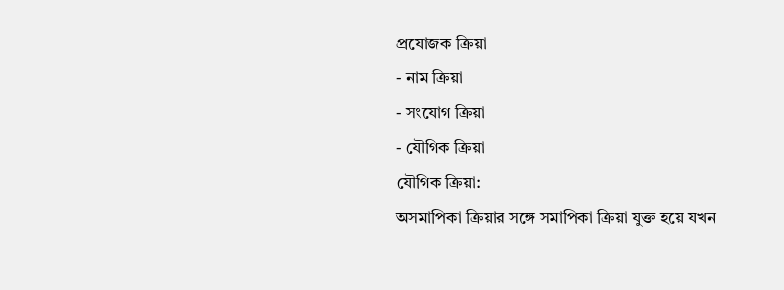প্রযোজক ক্রিয়া
- নাম ক্রিয়া
- সংযোগ ক্রিয়া
- যৌগিক ক্রিয়া
যৌগিক ক্রিয়া:
অসমাপিকা ক্রিয়ার সঙ্গে সমাপিকা ক্রিয়া যুক্ত হয়ে যখন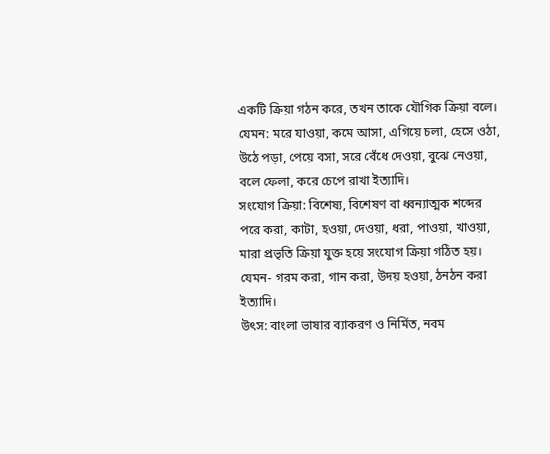একটি ক্রিয়া গঠন করে, তখন তাকে যৌগিক ক্রিয়া বলে।
যেমন: মরে যাওয়া, কমে আসা, এগিয়ে চলা, হেসে ওঠা, উঠে পড়া, পেয়ে বসা, সরে বেঁধে দেওয়া, বুঝে নেওয়া, বলে ফেলা, করে চেপে রাখা ইত্যাদি।
সংযোগ ক্রিয়া: বিশেষ্য, বিশেষণ বা ধ্বন্যাত্মক শব্দের পরে করা, কাটা, হওয়া, দেওয়া, ধরা, পাওয়া, খাওয়া, মারা প্রভৃতি ক্রিয়া যুক্ত হয়ে সংযোগ ক্রিয়া গঠিত হয়।
যেমন- গরম করা, গান করা, উদয় হওয়া, ঠনঠন করা ইত্যাদি।
উৎস: বাংলা ভাষার ব্যাকরণ ও নির্মিত, নবম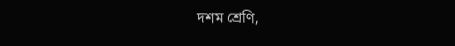দশম শ্রেণি,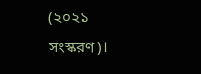(২০২১ সংস্করণ)।